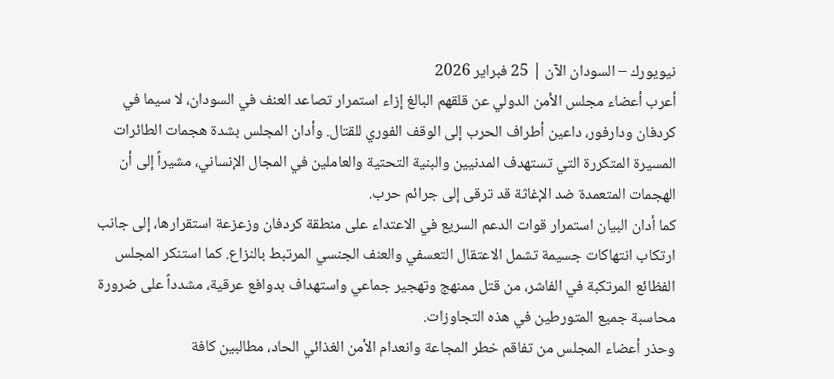نيويورك – السودان الآن | 25 فبراير 2026
أعرب أعضاء مجلس الأمن الدولي عن قلقهم البالغ إزاء استمرار تصاعد العنف في السودان، لا سيما في كردفان ودارفور، داعين أطراف الحرب إلى الوقف الفوري للقتال. وأدان المجلس بشدة هجمات الطائرات المسيرة المتكررة التي تستهدف المدنيين والبنية التحتية والعاملين في المجال الإنساني، مشيراً إلى أن الهجمات المتعمدة ضد الإغاثة قد ترقى إلى جرائم حرب.
كما أدان البيان استمرار قوات الدعم السريع في الاعتداء على منطقة كردفان وزعزعة استقرارها، إلى جانب ارتكاب انتهاكات جسيمة تشمل الاعتقال التعسفي والعنف الجنسي المرتبط بالنزاع. كما استنكر المجلس الفظائع المرتكبة في الفاشر، من قتل ممنهج وتهجير جماعي واستهداف بدوافع عرقية، مشدداً على ضرورة محاسبة جميع المتورطين في هذه التجاوزات.
وحذر أعضاء المجلس من تفاقم خطر المجاعة وانعدام الأمن الغذائي الحاد، مطالبين كافة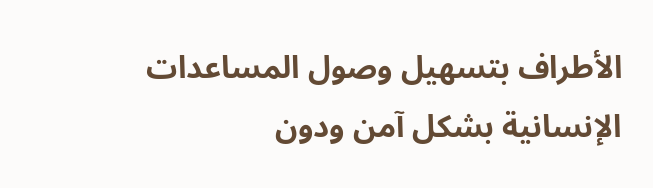الأطراف بتسهيل وصول المساعدات الإنسانية بشكل آمن ودون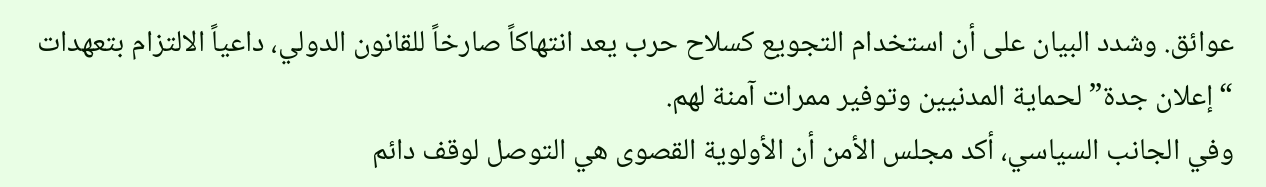عوائق. وشدد البيان على أن استخدام التجويع كسلاح حرب يعد انتهاكاً صارخاً للقانون الدولي، داعياً الالتزام بتعهدات “إعلان جدة” لحماية المدنيين وتوفير ممرات آمنة لهم.
وفي الجانب السياسي، أكد مجلس الأمن أن الأولوية القصوى هي التوصل لوقف دائم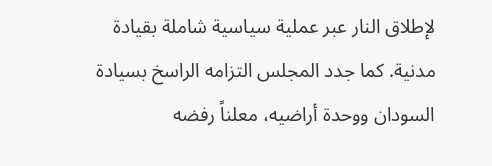لإطلاق النار عبر عملية سياسية شاملة بقيادة مدنية. كما جدد المجلس التزامه الراسخ بسيادة السودان ووحدة أراضيه، معلناً رفضه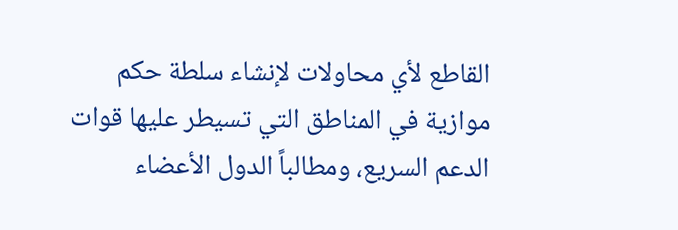القاطع لأي محاولات لإنشاء سلطة حكم موازية في المناطق التي تسيطر عليها قوات الدعم السريع، ومطالباً الدول الأعضاء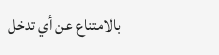بالامتناع عن أي تدخل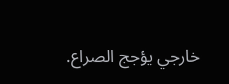خارجي يؤجج الصراع.